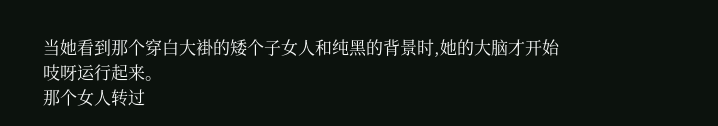当她看到那个穿白大褂的矮个子女人和纯黑的背景时,她的大脑才开始吱呀运行起来。
那个女人转过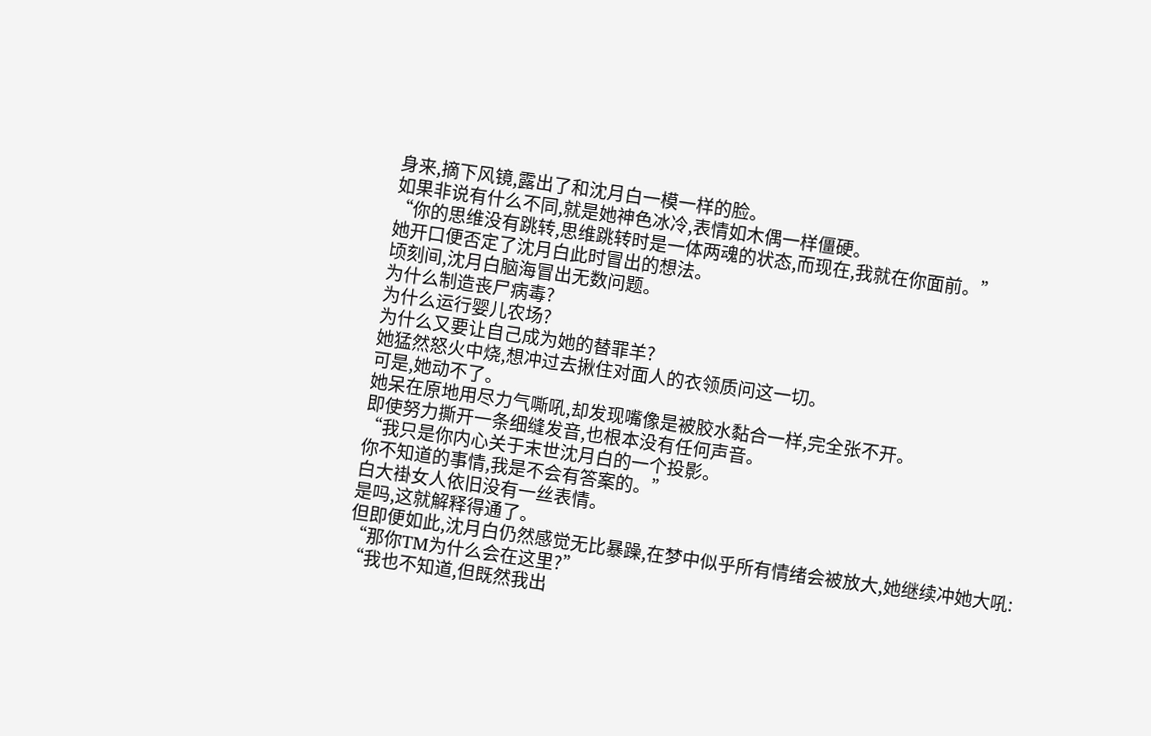身来,摘下风镜,露出了和沈月白一模一样的脸。
如果非说有什么不同,就是她神色冰冷,表情如木偶一样僵硬。
“你的思维没有跳转,思维跳转时是一体两魂的状态,而现在,我就在你面前。”
她开口便否定了沈月白此时冒出的想法。
顷刻间,沈月白脑海冒出无数问题。
为什么制造丧尸病毒?
为什么运行婴儿农场?
为什么又要让自己成为她的替罪羊?
她猛然怒火中烧,想冲过去揪住对面人的衣领质问这一切。
可是,她动不了。
她呆在原地用尽力气嘶吼,却发现嘴像是被胶水黏合一样,完全张不开。
即使努力撕开一条细缝发音,也根本没有任何声音。
“我只是你内心关于末世沈月白的一个投影。
你不知道的事情,我是不会有答案的。”
白大褂女人依旧没有一丝表情。
是吗,这就解释得通了。
但即便如此,沈月白仍然感觉无比暴躁,在梦中似乎所有情绪会被放大,她继续冲她大吼:
“那你TM为什么会在这里?”
“我也不知道,但既然我出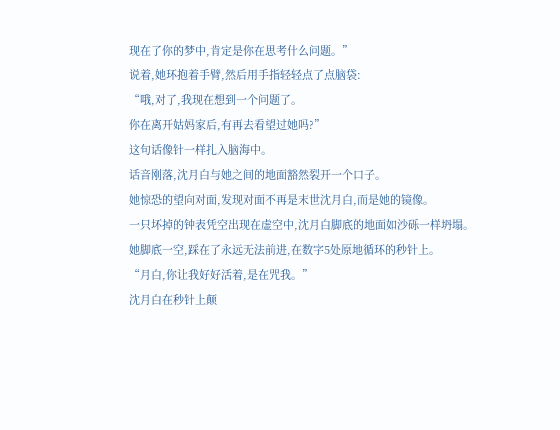现在了你的梦中,肯定是你在思考什么问题。”
说着,她环抱着手臂,然后用手指轻轻点了点脑袋:
“哦,对了,我现在想到一个问题了。
你在离开姑妈家后,有再去看望过她吗?”
这句话像针一样扎入脑海中。
话音刚落,沈月白与她之间的地面豁然裂开一个口子。
她惊恐的望向对面,发现对面不再是末世沈月白,而是她的镜像。
一只坏掉的钟表凭空出现在虚空中,沈月白脚底的地面如沙砾一样坍塌。
她脚底一空,踩在了永远无法前进,在数字5处原地循环的秒针上。
“月白,你让我好好活着,是在咒我。”
沈月白在秒针上颠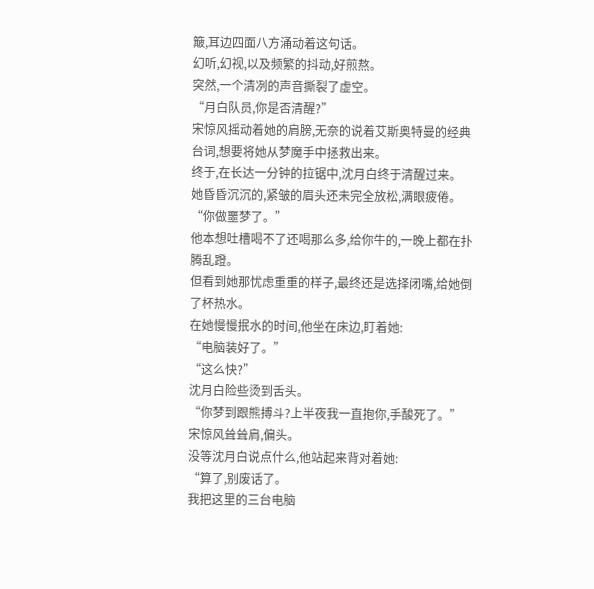簸,耳边四面八方涌动着这句话。
幻听,幻视,以及频繁的抖动,好煎熬。
突然,一个清冽的声音撕裂了虚空。
“月白队员,你是否清醒?”
宋惊风摇动着她的肩膀,无奈的说着艾斯奥特曼的经典台词,想要将她从梦魔手中拯救出来。
终于,在长达一分钟的拉锯中,沈月白终于清醒过来。
她昏昏沉沉的,紧皱的眉头还未完全放松,满眼疲倦。
“你做噩梦了。”
他本想吐槽喝不了还喝那么多,给你牛的,一晚上都在扑腾乱蹬。
但看到她那忧虑重重的样子,最终还是选择闭嘴,给她倒了杯热水。
在她慢慢抿水的时间,他坐在床边,盯着她:
“电脑装好了。”
“这么快?”
沈月白险些烫到舌头。
“你梦到跟熊搏斗?上半夜我一直抱你,手酸死了。”
宋惊风耸耸肩,偏头。
没等沈月白说点什么,他站起来背对着她:
“算了,别废话了。
我把这里的三台电脑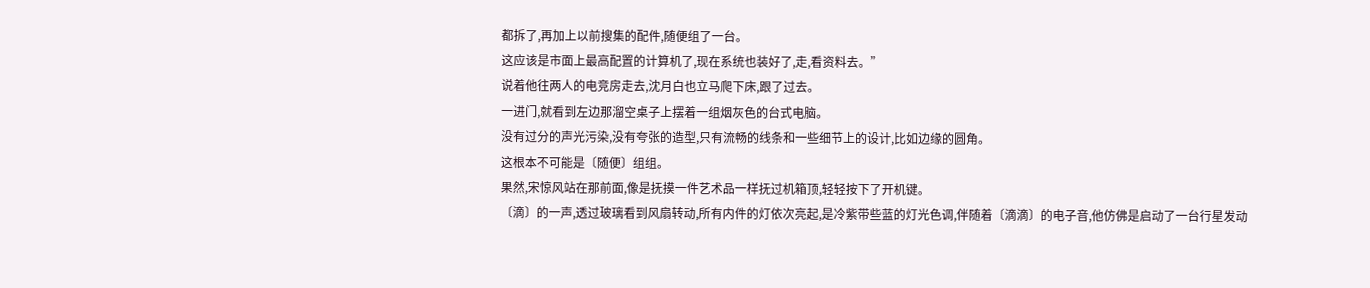都拆了,再加上以前搜集的配件,随便组了一台。
这应该是市面上最高配置的计算机了,现在系统也装好了,走,看资料去。”
说着他往两人的电竞房走去,沈月白也立马爬下床,跟了过去。
一进门,就看到左边那溜空桌子上摆着一组烟灰色的台式电脑。
没有过分的声光污染,没有夸张的造型,只有流畅的线条和一些细节上的设计,比如边缘的圆角。
这根本不可能是〔随便〕组组。
果然,宋惊风站在那前面,像是抚摸一件艺术品一样抚过机箱顶,轻轻按下了开机键。
〔滴〕的一声,透过玻璃看到风扇转动,所有内件的灯依次亮起,是冷紫带些蓝的灯光色调,伴随着〔滴滴〕的电子音,他仿佛是启动了一台行星发动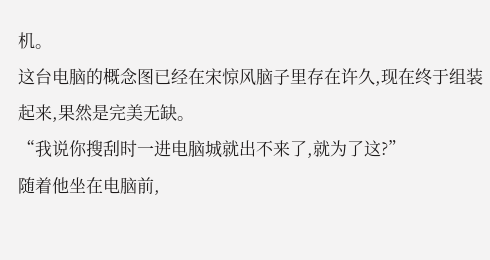机。
这台电脑的概念图已经在宋惊风脑子里存在许久,现在终于组装起来,果然是完美无缺。
“我说你搜刮时一进电脑城就出不来了,就为了这?”
随着他坐在电脑前,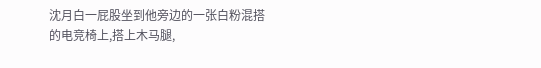沈月白一屁股坐到他旁边的一张白粉混搭的电竞椅上,搭上木马腿,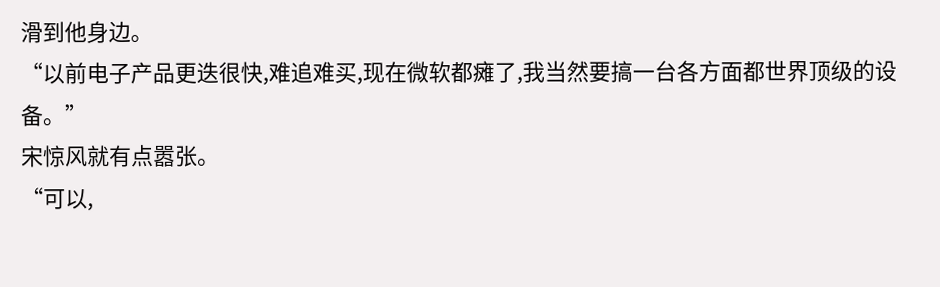滑到他身边。
“以前电子产品更迭很快,难追难买,现在微软都瘫了,我当然要搞一台各方面都世界顶级的设备。”
宋惊风就有点嚣张。
“可以,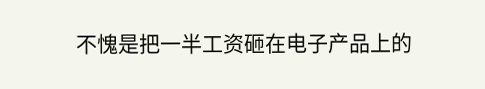不愧是把一半工资砸在电子产品上的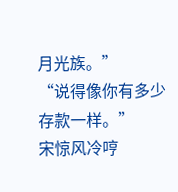月光族。”
“说得像你有多少存款一样。”
宋惊风冷哼